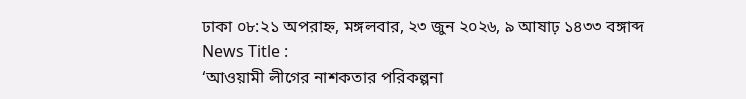ঢাকা ০৮:২১ অপরাহ্ন, মঙ্গলবার, ২৩ জুন ২০২৬, ৯ আষাঢ় ১৪৩৩ বঙ্গাব্দ
News Title :
‘আওয়ামী লীগের নাশকতার পরিকল্পনা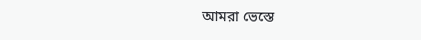আমরা ভেস্তে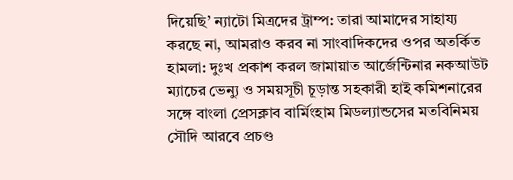দিয়েছি’ ন্যাটো মিত্রদের ট্রাম্প: তারা আমাদের সাহায্য করছে না, আমরাও করব না সাংবাদিকদের ওপর অতর্কিত হামলা: দুঃখ প্রকাশ করল জামায়াত আর্জেন্টিনার নকআউট ম্যাচের ভেন্যু ও সময়সূচী চূড়ান্ত সহকারী হাই কমিশনারের সঙ্গে বাংলা প্রেসক্লাব বার্মিংহাম মিডল্যান্ডসের মতবিনিময় সৌদি আরবে প্রচণ্ড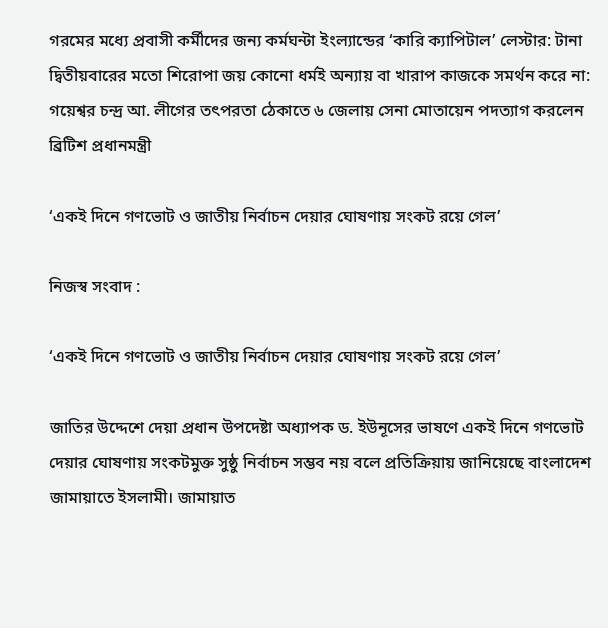গরমের মধ্যে প্রবাসী কর্মীদের জন্য কর্মঘন্টা ইংল্যান্ডের ‘কারি ক্যাপিটাল’ লেস্টার: টানা দ্বিতীয়বারের মতো শিরোপা জয় কোনো ধর্মই অন্যায় বা খারাপ কাজকে সমর্থন করে না: গয়েশ্বর চন্দ্র আ. লীগের তৎপরতা ঠেকাতে ৬ জেলায় সেনা মোতায়েন পদত্যাগ করলেন ব্রিটিশ প্রধানমন্ত্রী

‘একই দিনে গণভোট ও জাতীয় নির্বাচন দেয়ার ঘোষণায় সংকট রয়ে গেল’

নিজস্ব সংবাদ :

‘একই দিনে গণভোট ও জাতীয় নির্বাচন দেয়ার ঘোষণায় সংকট রয়ে গেল’

জাতির উদ্দেশে দেয়া প্রধান উপদেষ্টা অধ্যাপক ড. ইউনূসের ভাষণে একই দিনে গণভোট দেয়ার ঘোষণায় সংকটমুক্ত সুষ্ঠু নির্বাচন সম্ভব নয় বলে প্রতিক্রিয়ায় জানিয়েছে বাংলাদেশ জামায়াতে ইসলামী। জামায়াত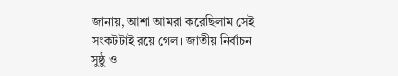জানায়, আশা আমরা করেছিলাম সেই সংকটটাই রয়ে গেল। জাতীয় নির্বাচন সুষ্ঠু ও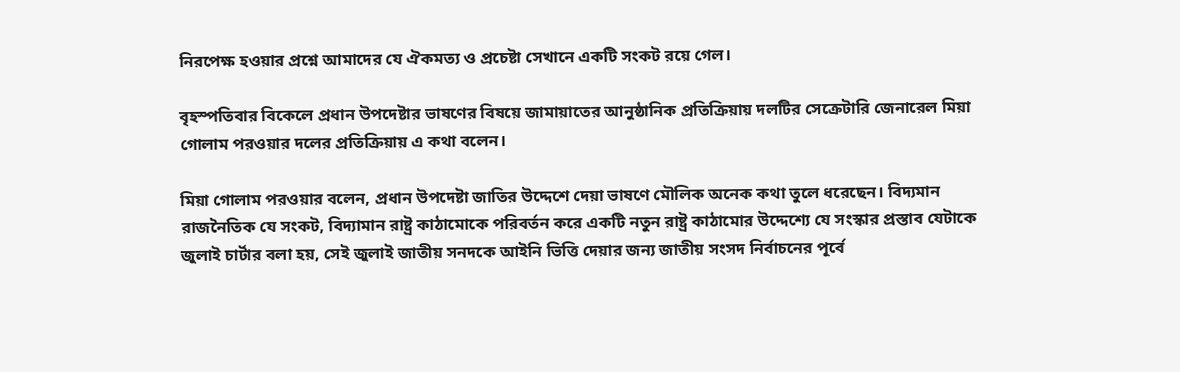নিরপেক্ষ হওয়ার প্রশ্নে আমাদের যে ঐকমত্য ও প্রচেষ্টা সেখানে একটি সংকট রয়ে গেল।

বৃহস্পতিবার বিকেলে প্রধান উপদেষ্টার ভাষণের বিষয়ে জামায়াতের আনুষ্ঠানিক প্রতিক্রিয়ায় দলটির সেক্রেটারি জেনারেল মিয়া গোলাম পরওয়ার দলের প্রতিক্রিয়ায় এ কথা বলেন।

মিয়া গোলাম পরওয়ার বলেন, প্রধান উপদেষ্টা জাতির উদ্দেশে দেয়া ভাষণে মৌলিক অনেক কথা তুলে ধরেছেন। বিদ্যমান রাজনৈতিক যে সংকট, বিদ্যামান রাষ্ট্র কাঠামোকে পরিবর্তন করে একটি নতুন রাষ্ট্র কাঠামোর উদ্দেশ্যে যে সংস্কার প্রস্তাব যেটাকে জুলাই চার্টার বলা হয়, সেই জুলাই জাতীয় সনদকে আইনি ভিত্তি দেয়ার জন্য জাতীয় সংসদ নির্বাচনের পূর্বে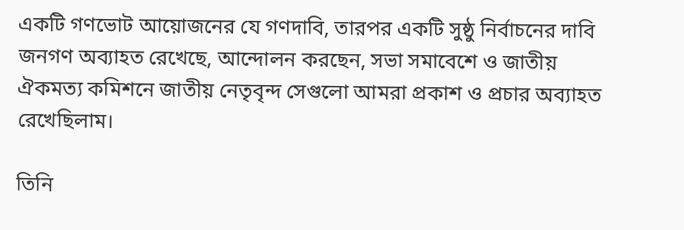একটি গণভোট আয়োজনের যে গণদাবি, তারপর একটি সুষ্ঠু নির্বাচনের দাবি জনগণ অব্যাহত রেখেছে, আন্দোলন করছেন, সভা সমাবেশে ও জাতীয় ঐকমত্য কমিশনে জাতীয় নেতৃবৃন্দ সেগুলো আমরা প্রকাশ ও প্রচার অব্যাহত রেখেছিলাম।

তিনি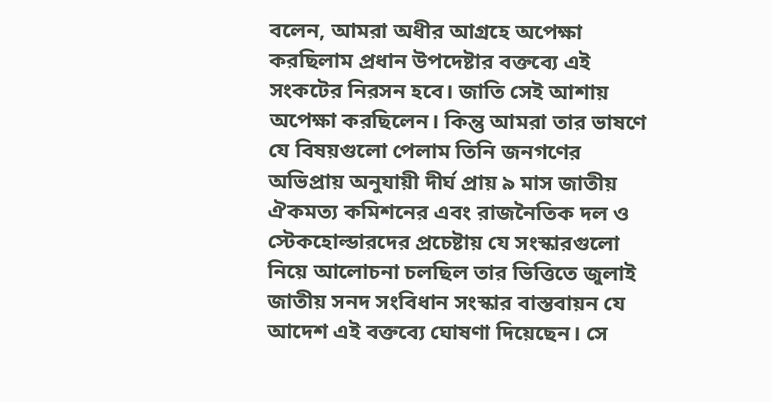বলেন, আমরা অধীর আগ্রহে অপেক্ষা করছিলাম প্রধান উপদেষ্টার বক্তব্যে এই সংকটের নিরসন হবে। জাতি সেই আশায় অপেক্ষা করছিলেন। কিন্তু আমরা তার ভাষণে যে বিষয়গুলো পেলাম তিনি জনগণের অভিপ্রায় অনুযায়ী দীর্ঘ প্রায় ৯ মাস জাতীয় ঐকমত্য কমিশনের এবং রাজনৈতিক দল ও স্টেকহোল্ডারদের প্রচেষ্টায় যে সংস্কারগুলো নিয়ে আলোচনা চলছিল তার ভিত্তিতে জুলাই জাতীয় সনদ সংবিধান সংস্কার বাস্তবায়ন যে আদেশ এই বক্তব্যে ঘোষণা দিয়েছেন। সে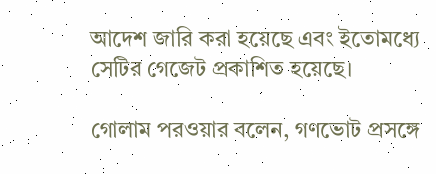আদেশ জারি করা হয়েছে এবং ইতোমধ্যে সেটির গেজেট প্রকাশিত হয়েছে।

গোলাম পরওয়ার বলেন, গণভোট প্রসঙ্গে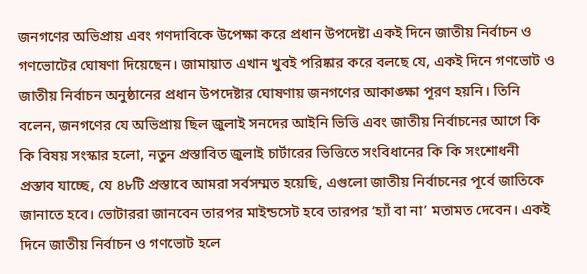জনগণের অভিপ্রায় এবং গণদাবিকে উপেক্ষা করে প্রধান উপদেষ্টা একই দিনে জাতীয় নির্বাচন ও গণভোটের ঘোষণা দিয়েছেন। জামায়াত এখান খুবই পরিষ্কার করে বলছে যে, একই দিনে গণভোট ও জাতীয় নির্বাচন অনুষ্ঠানের প্রধান উপদেষ্টার ঘোষণায় জনগণের আকাঙ্ক্ষা পূরণ হয়নি। তিনি বলেন, জনগণের যে অভিপ্রায় ছিল জুলাই সনদের আইনি ভিত্তি এবং জাতীয় নির্বাচনের আগে কি কি বিষয় সংস্কার হলো, নতুন প্রস্তাবিত জুলাই চার্টারের ভিত্তিতে সংবিধানের কি কি সংশোধনী প্রস্তাব যাচ্ছে, যে ৪৮টি প্রস্তাবে আমরা সর্বসম্মত হয়েছি, এগুলো জাতীয় নির্বাচনের পূর্বে জাতিকে জানাতে হবে। ভোটাররা জানবেন তারপর মাইন্ডসেট হবে তারপর ‘হ্যাঁ বা না’ মতামত দেবেন। একই দিনে জাতীয় নির্বাচন ও গণভোট হলে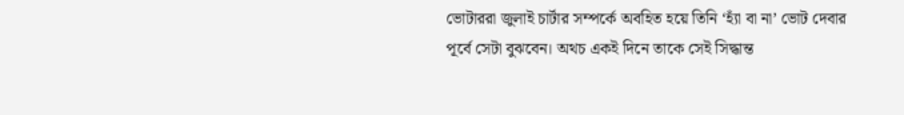ভোটাররা জুলাই চার্টার সম্পর্কে অবহিত হয়ে তিনি ‘হ্যাঁ বা না’ ভোট দেবার পূর্বে সেটা বুঝবেন। অথচ একই দিনে তাকে সেই সিদ্ধান্ত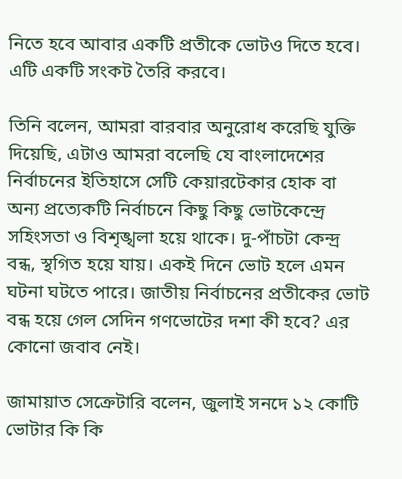নিতে হবে আবার একটি প্রতীকে ভোটও দিতে হবে। এটি একটি সংকট তৈরি করবে।

তিনি বলেন, আমরা বারবার অনুরোধ করেছি যুক্তি দিয়েছি, এটাও আমরা বলেছি যে বাংলাদেশের নির্বাচনের ইতিহাসে সেটি কেয়ারটেকার হোক বা অন্য প্রত্যেকটি নির্বাচনে কিছু কিছু ভোটকেন্দ্রে সহিংসতা ও বিশৃঙ্খলা হয়ে থাকে। দু-পাঁচটা কেন্দ্র বন্ধ, স্থগিত হয়ে যায়। একই দিনে ভোট হলে এমন ঘটনা ঘটতে পারে। জাতীয় নির্বাচনের প্রতীকের ভোট বন্ধ হয়ে গেল সেদিন গণভোটের দশা কী হবে? এর কোনো জবাব নেই।

জামায়াত সেক্রেটারি বলেন, জুলাই সনদে ১২ কোটি ভোটার কি কি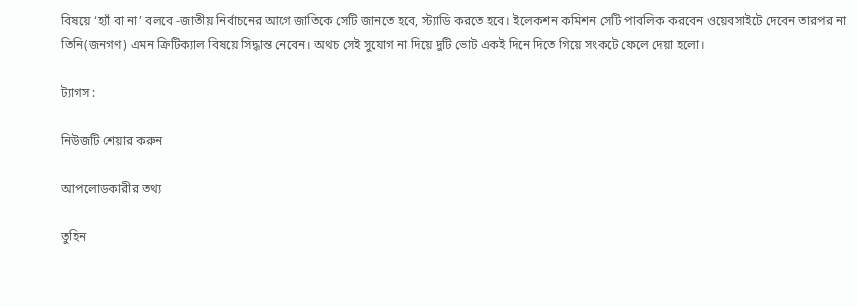বিষয়ে ‘হ্যাঁ বা না’ বলবে -জাতীয় নির্বাচনের আগে জাতিকে সেটি জানতে হবে, স্ট্যাডি করতে হবে। ইলেকশন কমিশন সেটি পাবলিক করবেন ওয়েবসাইটে দেবেন তারপর না তিনি(জনগণ) এমন ক্রিটিক্যাল বিষয়ে সিদ্ধান্ত নেবেন। অথচ সেই সুযোগ না দিয়ে দুটি ভোট একই দিনে দিতে গিয়ে সংকটে ফেলে দেয়া হলো।

ট্যাগস :

নিউজটি শেয়ার করুন

আপলোডকারীর তথ্য

তুহিন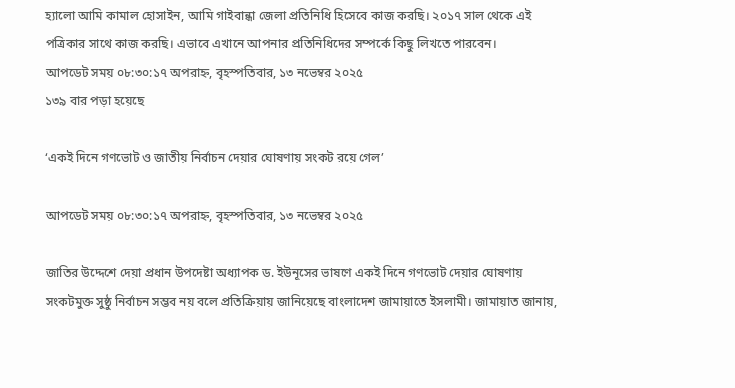হ্যালো আমি কামাল হোসাইন, আমি গাইবান্ধা জেলা প্রতিনিধি হিসেবে কাজ করছি। ২০১৭ সাল থেকে এই পত্রিকার সাথে কাজ করছি। এভাবে এখানে আপনার প্রতিনিধিদের সম্পর্কে কিছু লিখতে পারবেন।
আপডেট সময় ০৮:৩০:১৭ অপরাহ্ন, বৃহস্পতিবার, ১৩ নভেম্বর ২০২৫
১৩৯ বার পড়া হয়েছে

‘একই দিনে গণভোট ও জাতীয় নির্বাচন দেয়ার ঘোষণায় সংকট রয়ে গেল’

আপডেট সময় ০৮:৩০:১৭ অপরাহ্ন, বৃহস্পতিবার, ১৩ নভেম্বর ২০২৫

জাতির উদ্দেশে দেয়া প্রধান উপদেষ্টা অধ্যাপক ড. ইউনূসের ভাষণে একই দিনে গণভোট দেয়ার ঘোষণায় সংকটমুক্ত সুষ্ঠু নির্বাচন সম্ভব নয় বলে প্রতিক্রিয়ায় জানিয়েছে বাংলাদেশ জামায়াতে ইসলামী। জামায়াত জানায়,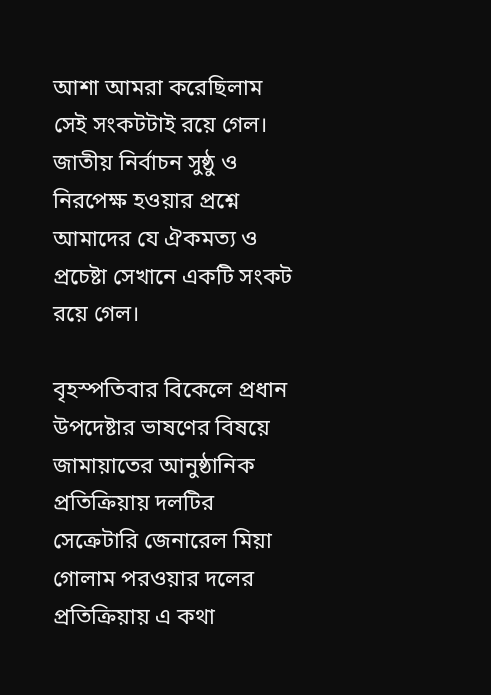আশা আমরা করেছিলাম সেই সংকটটাই রয়ে গেল। জাতীয় নির্বাচন সুষ্ঠু ও নিরপেক্ষ হওয়ার প্রশ্নে আমাদের যে ঐকমত্য ও প্রচেষ্টা সেখানে একটি সংকট রয়ে গেল।

বৃহস্পতিবার বিকেলে প্রধান উপদেষ্টার ভাষণের বিষয়ে জামায়াতের আনুষ্ঠানিক প্রতিক্রিয়ায় দলটির সেক্রেটারি জেনারেল মিয়া গোলাম পরওয়ার দলের প্রতিক্রিয়ায় এ কথা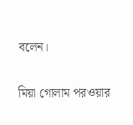বলেন।

মিয়া গোলাম পরওয়ার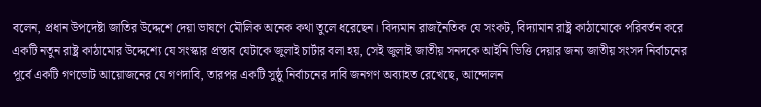বলেন, প্রধান উপদেষ্টা জাতির উদ্দেশে দেয়া ভাষণে মৌলিক অনেক কথা তুলে ধরেছেন। বিদ্যমান রাজনৈতিক যে সংকট, বিদ্যামান রাষ্ট্র কাঠামোকে পরিবর্তন করে একটি নতুন রাষ্ট্র কাঠামোর উদ্দেশ্যে যে সংস্কার প্রস্তাব যেটাকে জুলাই চার্টার বলা হয়, সেই জুলাই জাতীয় সনদকে আইনি ভিত্তি দেয়ার জন্য জাতীয় সংসদ নির্বাচনের পূর্বে একটি গণভোট আয়োজনের যে গণদাবি, তারপর একটি সুষ্ঠু নির্বাচনের দাবি জনগণ অব্যাহত রেখেছে, আন্দোলন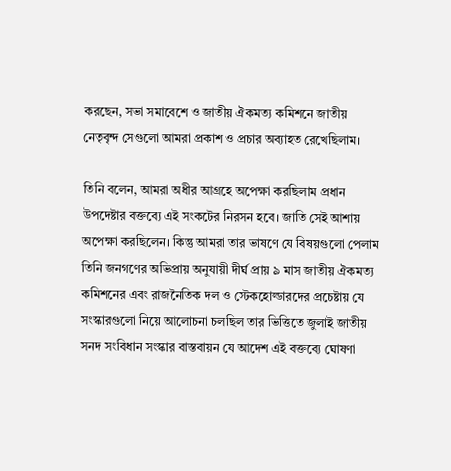করছেন, সভা সমাবেশে ও জাতীয় ঐকমত্য কমিশনে জাতীয় নেতৃবৃন্দ সেগুলো আমরা প্রকাশ ও প্রচার অব্যাহত রেখেছিলাম।

তিনি বলেন, আমরা অধীর আগ্রহে অপেক্ষা করছিলাম প্রধান উপদেষ্টার বক্তব্যে এই সংকটের নিরসন হবে। জাতি সেই আশায় অপেক্ষা করছিলেন। কিন্তু আমরা তার ভাষণে যে বিষয়গুলো পেলাম তিনি জনগণের অভিপ্রায় অনুযায়ী দীর্ঘ প্রায় ৯ মাস জাতীয় ঐকমত্য কমিশনের এবং রাজনৈতিক দল ও স্টেকহোল্ডারদের প্রচেষ্টায় যে সংস্কারগুলো নিয়ে আলোচনা চলছিল তার ভিত্তিতে জুলাই জাতীয় সনদ সংবিধান সংস্কার বাস্তবায়ন যে আদেশ এই বক্তব্যে ঘোষণা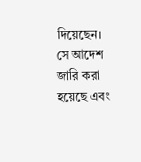দিয়েছেন। সে আদেশ জারি করা হয়েছে এবং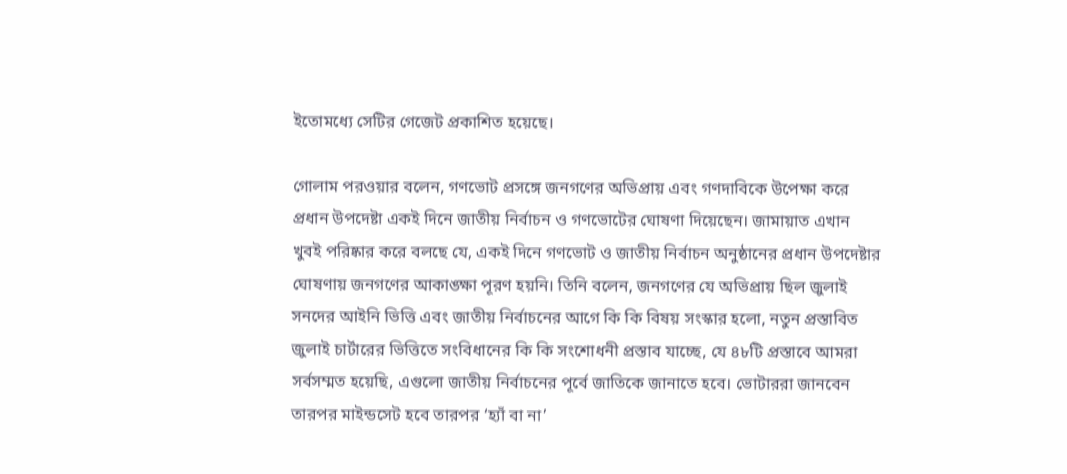ইতোমধ্যে সেটির গেজেট প্রকাশিত হয়েছে।

গোলাম পরওয়ার বলেন, গণভোট প্রসঙ্গে জনগণের অভিপ্রায় এবং গণদাবিকে উপেক্ষা করে প্রধান উপদেষ্টা একই দিনে জাতীয় নির্বাচন ও গণভোটের ঘোষণা দিয়েছেন। জামায়াত এখান খুবই পরিষ্কার করে বলছে যে, একই দিনে গণভোট ও জাতীয় নির্বাচন অনুষ্ঠানের প্রধান উপদেষ্টার ঘোষণায় জনগণের আকাঙ্ক্ষা পূরণ হয়নি। তিনি বলেন, জনগণের যে অভিপ্রায় ছিল জুলাই সনদের আইনি ভিত্তি এবং জাতীয় নির্বাচনের আগে কি কি বিষয় সংস্কার হলো, নতুন প্রস্তাবিত জুলাই চার্টারের ভিত্তিতে সংবিধানের কি কি সংশোধনী প্রস্তাব যাচ্ছে, যে ৪৮টি প্রস্তাবে আমরা সর্বসম্মত হয়েছি, এগুলো জাতীয় নির্বাচনের পূর্বে জাতিকে জানাতে হবে। ভোটাররা জানবেন তারপর মাইন্ডসেট হবে তারপর ‘হ্যাঁ বা না’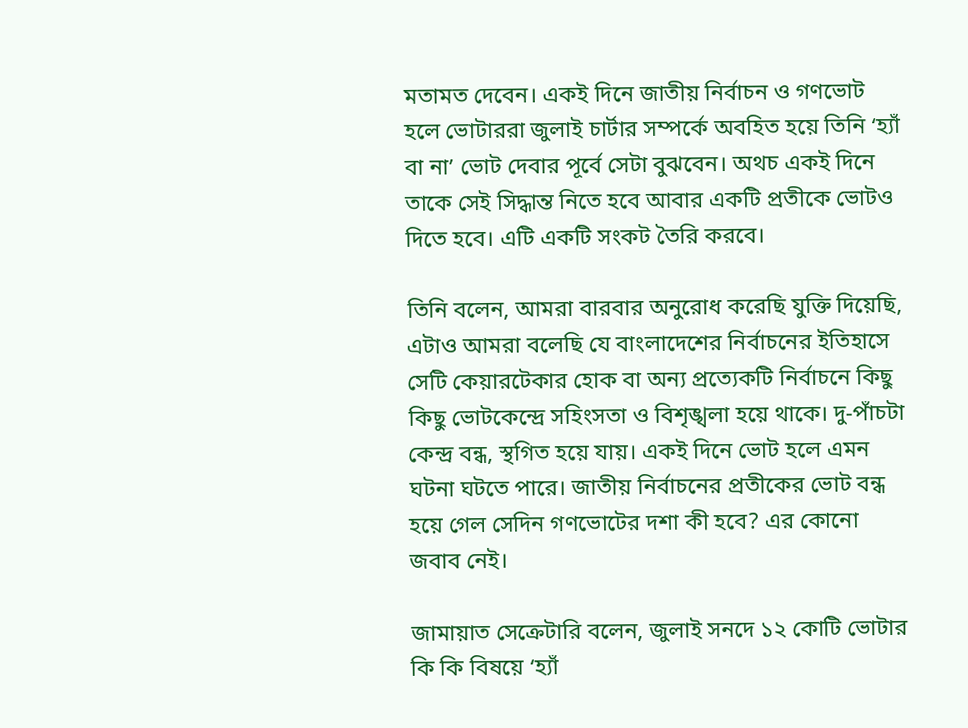মতামত দেবেন। একই দিনে জাতীয় নির্বাচন ও গণভোট হলে ভোটাররা জুলাই চার্টার সম্পর্কে অবহিত হয়ে তিনি ‘হ্যাঁ বা না’ ভোট দেবার পূর্বে সেটা বুঝবেন। অথচ একই দিনে তাকে সেই সিদ্ধান্ত নিতে হবে আবার একটি প্রতীকে ভোটও দিতে হবে। এটি একটি সংকট তৈরি করবে।

তিনি বলেন, আমরা বারবার অনুরোধ করেছি যুক্তি দিয়েছি, এটাও আমরা বলেছি যে বাংলাদেশের নির্বাচনের ইতিহাসে সেটি কেয়ারটেকার হোক বা অন্য প্রত্যেকটি নির্বাচনে কিছু কিছু ভোটকেন্দ্রে সহিংসতা ও বিশৃঙ্খলা হয়ে থাকে। দু-পাঁচটা কেন্দ্র বন্ধ, স্থগিত হয়ে যায়। একই দিনে ভোট হলে এমন ঘটনা ঘটতে পারে। জাতীয় নির্বাচনের প্রতীকের ভোট বন্ধ হয়ে গেল সেদিন গণভোটের দশা কী হবে? এর কোনো জবাব নেই।

জামায়াত সেক্রেটারি বলেন, জুলাই সনদে ১২ কোটি ভোটার কি কি বিষয়ে ‘হ্যাঁ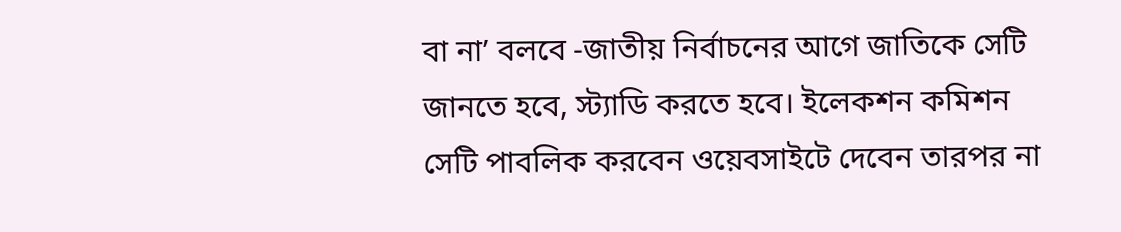বা না’ বলবে -জাতীয় নির্বাচনের আগে জাতিকে সেটি জানতে হবে, স্ট্যাডি করতে হবে। ইলেকশন কমিশন সেটি পাবলিক করবেন ওয়েবসাইটে দেবেন তারপর না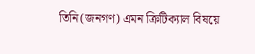তিনি(জনগণ) এমন ক্রিটিক্যাল বিষয়ে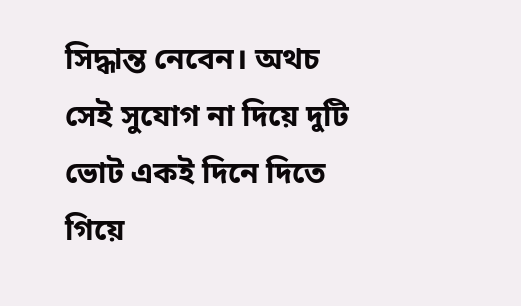সিদ্ধান্ত নেবেন। অথচ সেই সুযোগ না দিয়ে দুটি ভোট একই দিনে দিতে গিয়ে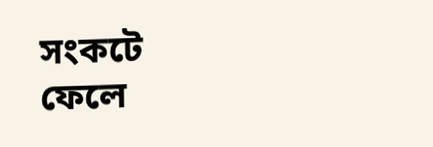সংকটে ফেলে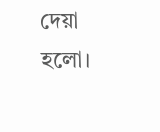দেয়া হলো।